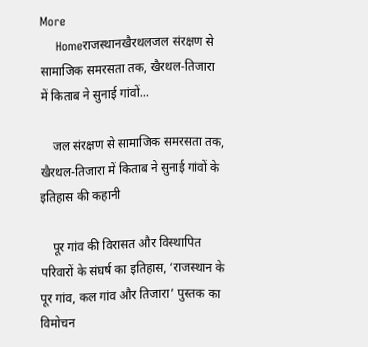More
    Homeराजस्थानखैरथलजल संरक्षण से सामाजिक समरसता तक, खैरथल-तिजारा में किताब ने सुनाई गांवों...

    जल संरक्षण से सामाजिक समरसता तक, खैरथल-तिजारा में किताब ने सुनाई गांवों के इतिहास की कहानी

    पूर गांव की विरासत और विस्थापित परिवारों के संघर्ष का इतिहास, ‘राजस्थान के पूर गांव, कल गांव और तिजारा’ पुस्तक का विमोचन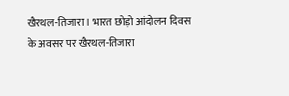खैरथल-तिजारा। भारत छोड़ो आंदोलन दिवस के अवसर पर खैरथल-तिजारा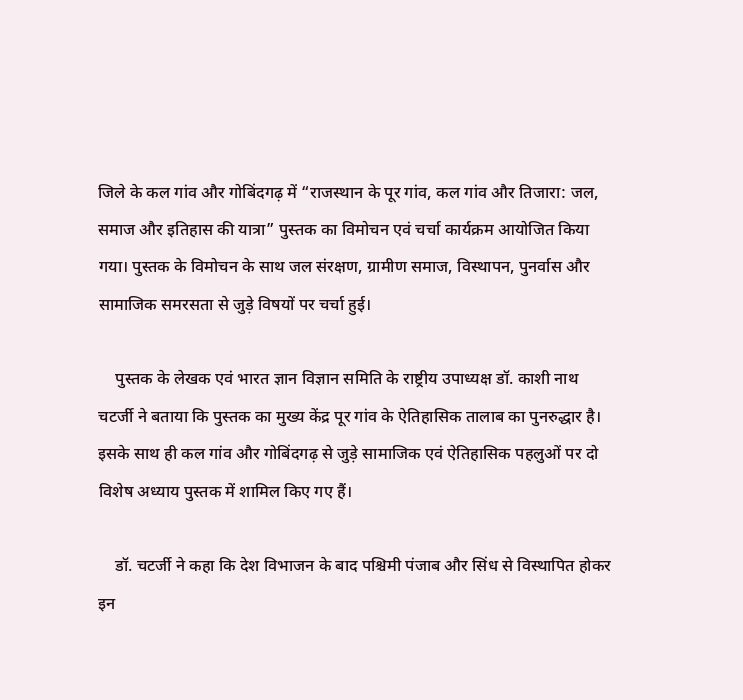जिले के कल गांव और गोबिंदगढ़ में “राजस्थान के पूर गांव, कल गांव और तिजारा: जल, समाज और इतिहास की यात्रा” पुस्तक का विमोचन एवं चर्चा कार्यक्रम आयोजित किया गया। पुस्तक के विमोचन के साथ जल संरक्षण, ग्रामीण समाज, विस्थापन, पुनर्वास और सामाजिक समरसता से जुड़े विषयों पर चर्चा हुई।

    पुस्तक के लेखक एवं भारत ज्ञान विज्ञान समिति के राष्ट्रीय उपाध्यक्ष डॉ. काशी नाथ चटर्जी ने बताया कि पुस्तक का मुख्य केंद्र पूर गांव के ऐतिहासिक तालाब का पुनरुद्धार है। इसके साथ ही कल गांव और गोबिंदगढ़ से जुड़े सामाजिक एवं ऐतिहासिक पहलुओं पर दो विशेष अध्याय पुस्तक में शामिल किए गए हैं।

    डॉ. चटर्जी ने कहा कि देश विभाजन के बाद पश्चिमी पंजाब और सिंध से विस्थापित होकर इन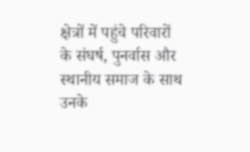क्षेत्रों में पहुंचे परिवारों के संघर्ष, पुनर्वास और स्थानीय समाज के साथ उनके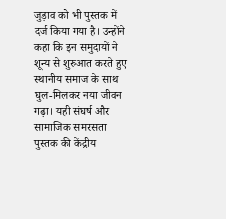जुड़ाव को भी पुस्तक में दर्ज किया गया है। उन्होंने कहा कि इन समुदायों ने शून्य से शुरुआत करते हुए स्थानीय समाज के साथ घुल-मिलकर नया जीवन गढ़ा। यही संघर्ष और सामाजिक समरसता पुस्तक की केंद्रीय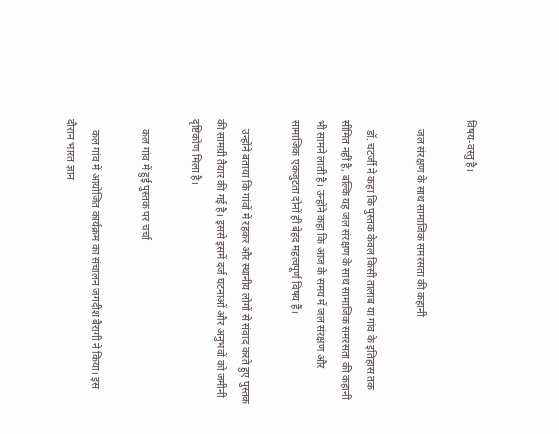विषय-वस्तु है।

    जल संरक्षण के साथ सामाजिक समरसता की कहानी

    डॉ. चटर्जी ने कहा कि पुस्तक केवल किसी तालाब या गांव के इतिहास तक सीमित नहीं है, बल्कि यह जल संरक्षण के साथ सामाजिक समरसता की कहानी भी सामने लाती है। उन्होंने कहा कि आज के समय में जल संरक्षण और सामाजिक एकजुटता दोनों ही बेहद महत्वपूर्ण विषय हैं।

    उन्होंने बताया कि गांवों में रहकर और स्थानीय लोगों से संवाद करते हुए पुस्तक की सामग्री तैयार की गई है। इससे इसमें दर्ज घटनाओं और अनुभवों को जमीनी दृष्टिकोण मिला है।

    कल गांव में हुई पुस्तक पर चर्चा

    कल गांव में आयोजित कार्यक्रम का संचालन जगदीश बैरागी ने किया। इस दौरान भारत ज्ञान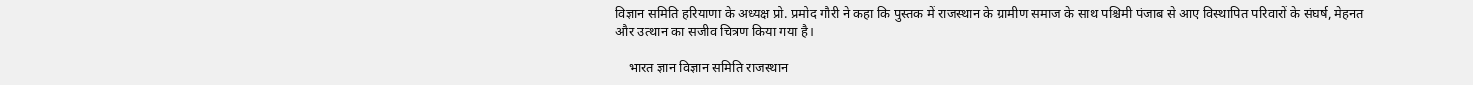विज्ञान समिति हरियाणा के अध्यक्ष प्रो. प्रमोद गौरी ने कहा कि पुस्तक में राजस्थान के ग्रामीण समाज के साथ पश्चिमी पंजाब से आए विस्थापित परिवारों के संघर्ष, मेहनत और उत्थान का सजीव चित्रण किया गया है।

    भारत ज्ञान विज्ञान समिति राजस्थान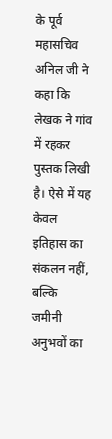के पूर्व महासचिव अनिल जी ने कहा कि लेखक ने गांव में रहकर पुस्तक लिखी है। ऐसे में यह केवल इतिहास का संकलन नहीं, बल्कि जमीनी अनुभवों का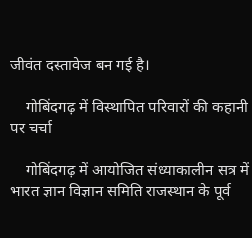जीवंत दस्तावेज बन गई है।

    गोबिंदगढ़ में विस्थापित परिवारों की कहानी पर चर्चा

    गोबिंदगढ़ में आयोजित संध्याकालीन सत्र में भारत ज्ञान विज्ञान समिति राजस्थान के पूर्व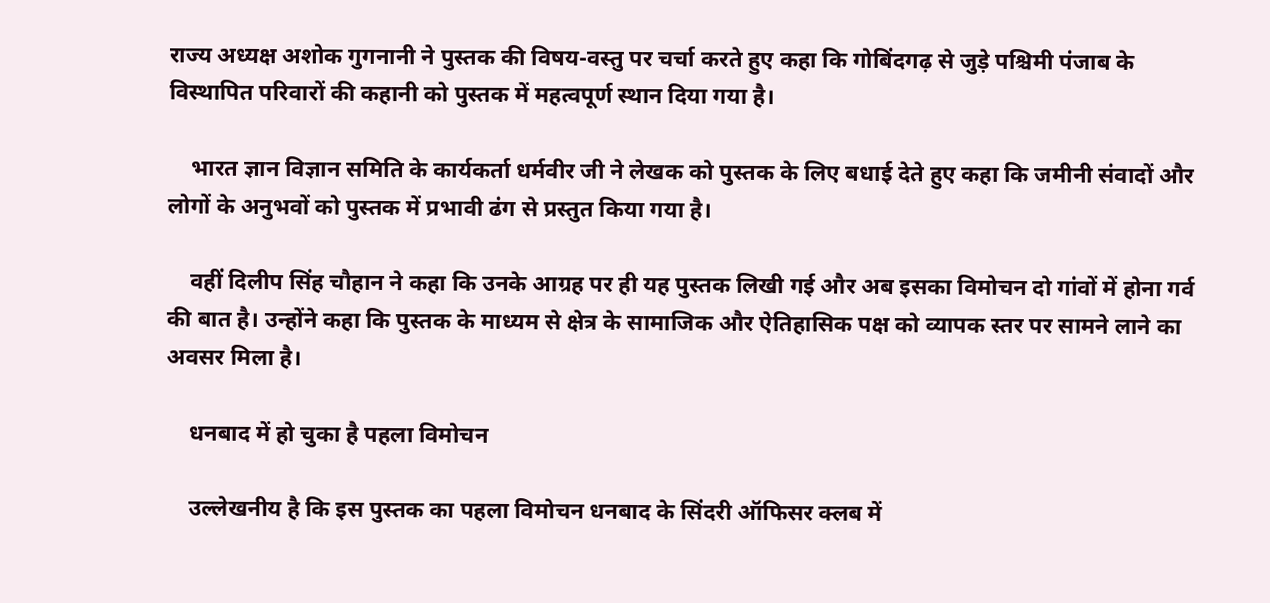राज्य अध्यक्ष अशोक गुगनानी ने पुस्तक की विषय-वस्तु पर चर्चा करते हुए कहा कि गोबिंदगढ़ से जुड़े पश्चिमी पंजाब के विस्थापित परिवारों की कहानी को पुस्तक में महत्वपूर्ण स्थान दिया गया है।

    भारत ज्ञान विज्ञान समिति के कार्यकर्ता धर्मवीर जी ने लेखक को पुस्तक के लिए बधाई देते हुए कहा कि जमीनी संवादों और लोगों के अनुभवों को पुस्तक में प्रभावी ढंग से प्रस्तुत किया गया है।

    वहीं दिलीप सिंह चौहान ने कहा कि उनके आग्रह पर ही यह पुस्तक लिखी गई और अब इसका विमोचन दो गांवों में होना गर्व की बात है। उन्होंने कहा कि पुस्तक के माध्यम से क्षेत्र के सामाजिक और ऐतिहासिक पक्ष को व्यापक स्तर पर सामने लाने का अवसर मिला है।

    धनबाद में हो चुका है पहला विमोचन

    उल्लेखनीय है कि इस पुस्तक का पहला विमोचन धनबाद के सिंदरी ऑफिसर क्लब में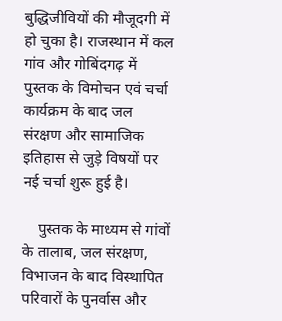बुद्धिजीवियों की मौजूदगी में हो चुका है। राजस्थान में कल गांव और गोबिंदगढ़ में पुस्तक के विमोचन एवं चर्चा कार्यक्रम के बाद जल संरक्षण और सामाजिक इतिहास से जुड़े विषयों पर नई चर्चा शुरू हुई है।

    पुस्तक के माध्यम से गांवों के तालाब, जल संरक्षण, विभाजन के बाद विस्थापित परिवारों के पुनर्वास और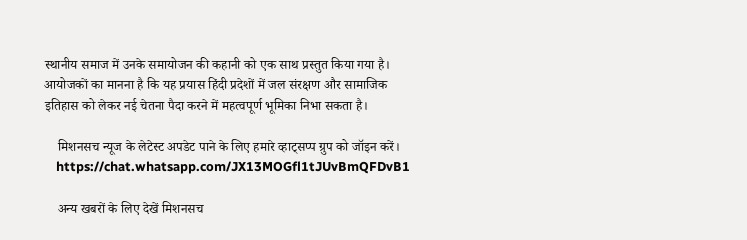स्थानीय समाज में उनके समायोजन की कहानी को एक साथ प्रस्तुत किया गया है। आयोजकों का मानना है कि यह प्रयास हिंदी प्रदेशों में जल संरक्षण और सामाजिक इतिहास को लेकर नई चेतना पैदा करने में महत्वपूर्ण भूमिका निभा सकता है।

    मिशनसच न्यूज के लेटेस्ट अपडेट पाने के लिए हमारे व्हाट्सप्प ग्रुप को जॉइन करें।
    https://chat.whatsapp.com/JX13MOGfl1tJUvBmQFDvB1

    अन्य खबरों के लिए देखें मिशनसच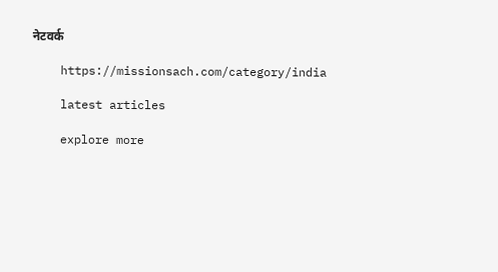नेटवर्क

    https://missionsach.com/category/india

    latest articles

    explore more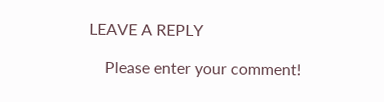LEAVE A REPLY

    Please enter your comment!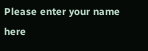Please enter your name here